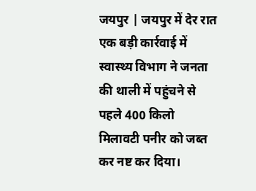जयपुर | जयपुर में देर रात एक बड़ी कार्रवाई में स्वास्थ्य विभाग ने जनता की थाली में पहुंचने से पहले 400 किलो मिलावटी पनीर को जब्त कर नष्ट कर दिया।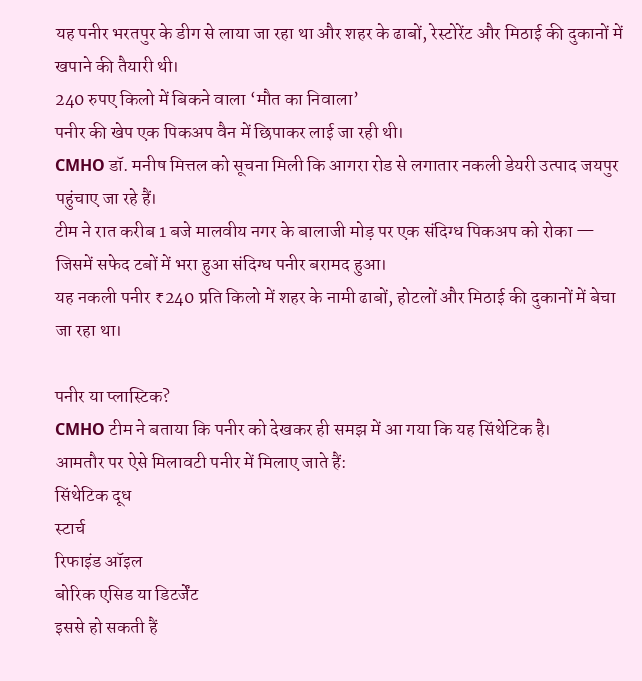यह पनीर भरतपुर के डीग से लाया जा रहा था और शहर के ढाबों, रेस्टोरेंट और मिठाई की दुकानों में खपाने की तैयारी थी।
240 रुपए किलो में बिकने वाला ‘मौत का निवाला’
पनीर की खेप एक पिकअप वैन में छिपाकर लाई जा रही थी।
CMHO डॉ. मनीष मित्तल को सूचना मिली कि आगरा रोड से लगातार नकली डेयरी उत्पाद जयपुर पहुंचाए जा रहे हैं।
टीम ने रात करीब 1 बजे मालवीय नगर के बालाजी मोड़ पर एक संदिग्ध पिकअप को रोका — जिसमें सफेद टबों में भरा हुआ संदिग्ध पनीर बरामद हुआ।
यह नकली पनीर ₹240 प्रति किलो में शहर के नामी ढाबों, होटलों और मिठाई की दुकानों में बेचा जा रहा था।

पनीर या प्लास्टिक?
CMHO टीम ने बताया कि पनीर को देखकर ही समझ में आ गया कि यह सिंथेटिक है।
आमतौर पर ऐसे मिलावटी पनीर में मिलाए जाते हैं:
सिंथेटिक दूध
स्टार्च
रिफाइंड ऑइल
बोरिक एसिड या डिटर्जेंट
इससे हो सकती हैं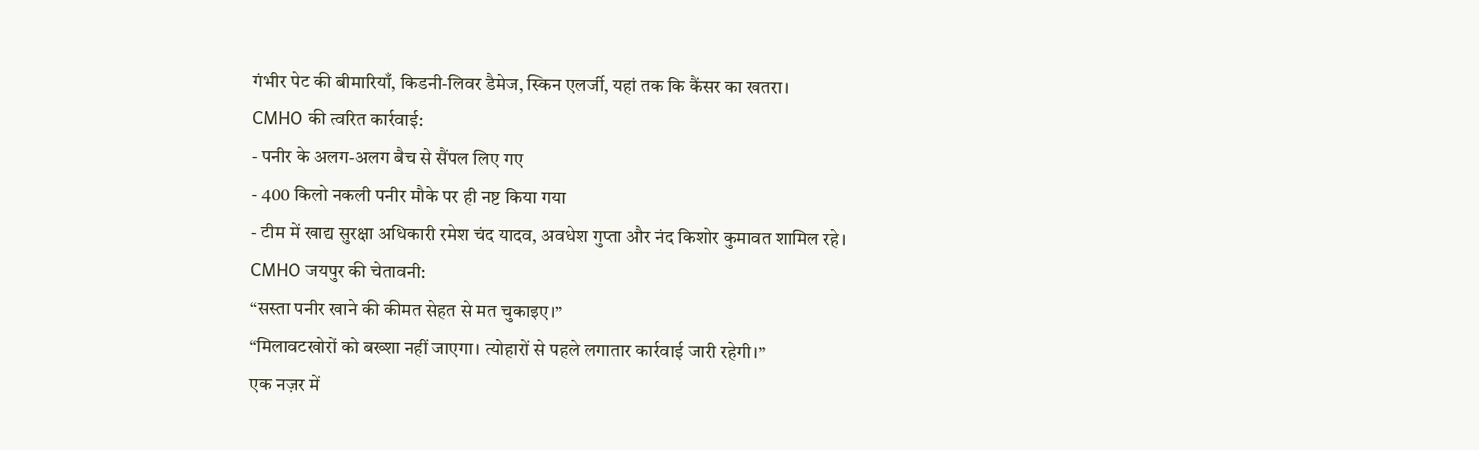गंभीर पेट की बीमारियाँ, किडनी-लिवर डैमेज, स्किन एलर्जी, यहां तक कि कैंसर का खतरा।
CMHO की त्वरित कार्रवाई:
- पनीर के अलग-अलग बैच से सैंपल लिए गए
- 400 किलो नकली पनीर मौके पर ही नष्ट किया गया
- टीम में खाद्य सुरक्षा अधिकारी रमेश चंद यादव, अवधेश गुप्ता और नंद किशोर कुमावत शामिल रहे।
CMHO जयपुर की चेतावनी:
“सस्ता पनीर खाने की कीमत सेहत से मत चुकाइए।”
“मिलावटखोरों को बख्शा नहीं जाएगा। त्योहारों से पहले लगातार कार्रवाई जारी रहेगी।”
एक नज़र में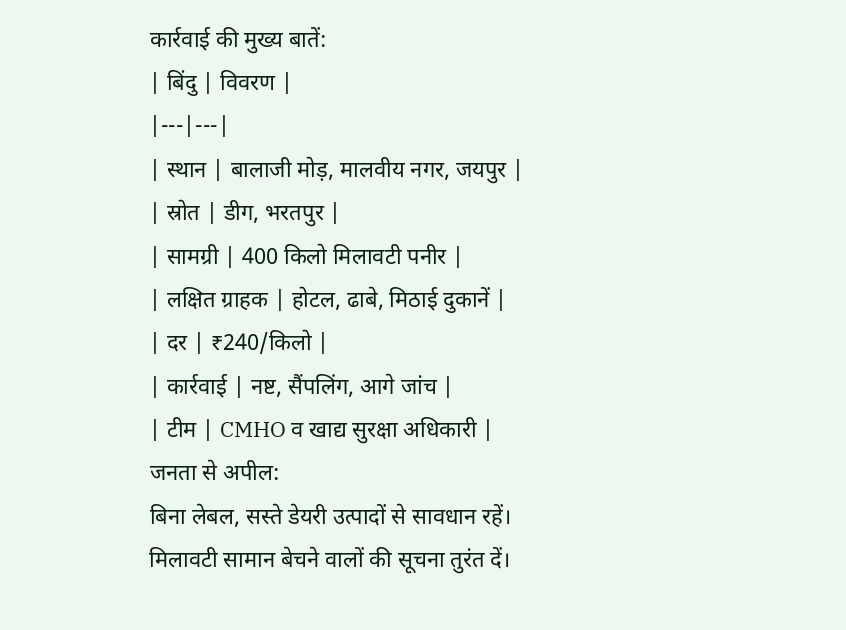कार्रवाई की मुख्य बातें:
| बिंदु | विवरण |
|---|---|
| स्थान | बालाजी मोड़, मालवीय नगर, जयपुर |
| स्रोत | डीग, भरतपुर |
| सामग्री | 400 किलो मिलावटी पनीर |
| लक्षित ग्राहक | होटल, ढाबे, मिठाई दुकानें |
| दर | ₹240/किलो |
| कार्रवाई | नष्ट, सैंपलिंग, आगे जांच |
| टीम | CMHO व खाद्य सुरक्षा अधिकारी |
जनता से अपील:
बिना लेबल, सस्ते डेयरी उत्पादों से सावधान रहें।
मिलावटी सामान बेचने वालों की सूचना तुरंत दें।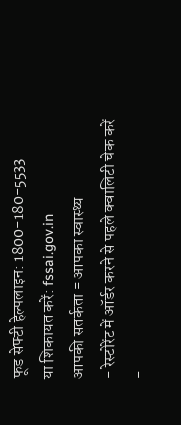फूड सेफ्टी हेल्पलाइन: 1800-180-5533
या शिकायत करें: fssai.gov.in
आपकी सतर्कता = आपका स्वास्थ्य
- रेस्टोरेंट में ऑर्डर करने से पहले क्वालिटी चेक करें
-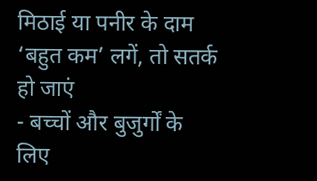मिठाई या पनीर के दाम ‘बहुत कम’ लगें, तो सतर्क हो जाएं
- बच्चों और बुजुर्गों के लिए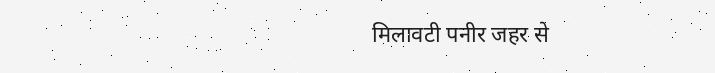मिलावटी पनीर जहर से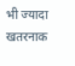भी ज्यादा खतरनाक